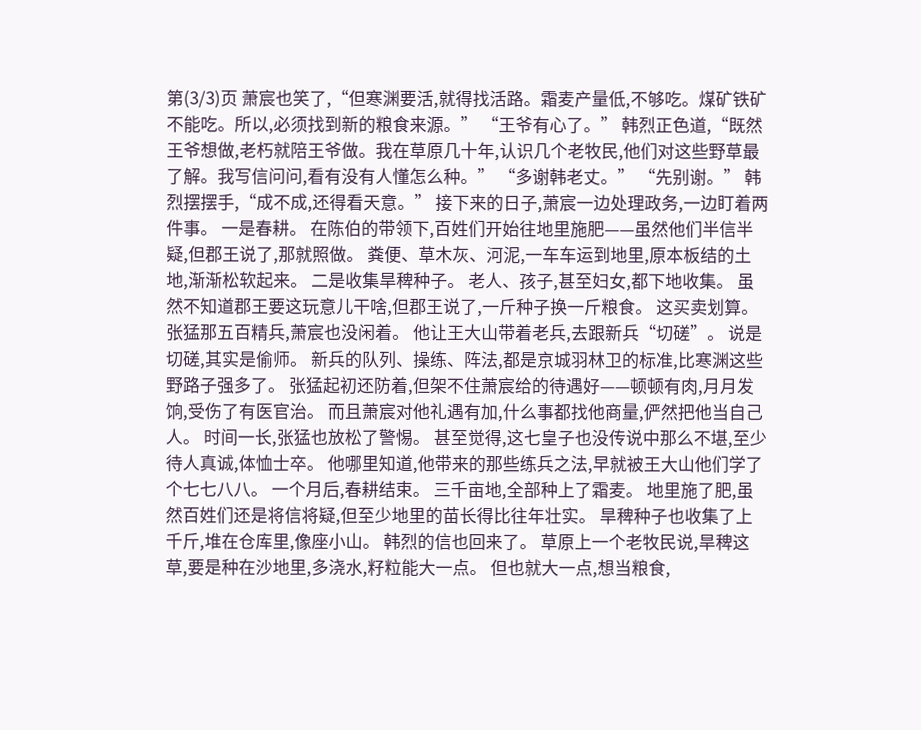第(3/3)页 萧宸也笑了,“但寒渊要活,就得找活路。霜麦产量低,不够吃。煤矿铁矿不能吃。所以,必须找到新的粮食来源。” “王爷有心了。” 韩烈正色道,“既然王爷想做,老朽就陪王爷做。我在草原几十年,认识几个老牧民,他们对这些野草最了解。我写信问问,看有没有人懂怎么种。” “多谢韩老丈。” “先别谢。” 韩烈摆摆手,“成不成,还得看天意。” 接下来的日子,萧宸一边处理政务,一边盯着两件事。 一是春耕。 在陈伯的带领下,百姓们开始往地里施肥——虽然他们半信半疑,但郡王说了,那就照做。 粪便、草木灰、河泥,一车车运到地里,原本板结的土地,渐渐松软起来。 二是收集旱稗种子。 老人、孩子,甚至妇女,都下地收集。 虽然不知道郡王要这玩意儿干啥,但郡王说了,一斤种子换一斤粮食。 这买卖划算。 张猛那五百精兵,萧宸也没闲着。 他让王大山带着老兵,去跟新兵“切磋”。 说是切磋,其实是偷师。 新兵的队列、操练、阵法,都是京城羽林卫的标准,比寒渊这些野路子强多了。 张猛起初还防着,但架不住萧宸给的待遇好——顿顿有肉,月月发饷,受伤了有医官治。 而且萧宸对他礼遇有加,什么事都找他商量,俨然把他当自己人。 时间一长,张猛也放松了警惕。 甚至觉得,这七皇子也没传说中那么不堪,至少待人真诚,体恤士卒。 他哪里知道,他带来的那些练兵之法,早就被王大山他们学了个七七八八。 一个月后,春耕结束。 三千亩地,全部种上了霜麦。 地里施了肥,虽然百姓们还是将信将疑,但至少地里的苗长得比往年壮实。 旱稗种子也收集了上千斤,堆在仓库里,像座小山。 韩烈的信也回来了。 草原上一个老牧民说,旱稗这草,要是种在沙地里,多浇水,籽粒能大一点。 但也就大一点,想当粮食,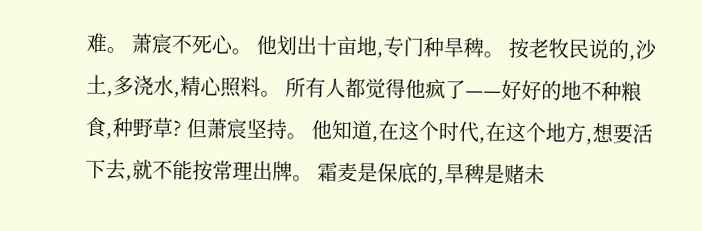难。 萧宸不死心。 他划出十亩地,专门种旱稗。 按老牧民说的,沙土,多浇水,精心照料。 所有人都觉得他疯了——好好的地不种粮食,种野草? 但萧宸坚持。 他知道,在这个时代,在这个地方,想要活下去,就不能按常理出牌。 霜麦是保底的,旱稗是赌未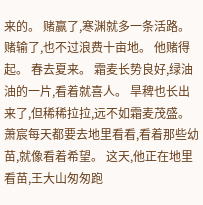来的。 赌赢了,寒渊就多一条活路。 赌输了,也不过浪费十亩地。 他赌得起。 春去夏来。 霜麦长势良好,绿油油的一片,看着就喜人。 旱稗也长出来了,但稀稀拉拉,远不如霜麦茂盛。 萧宸每天都要去地里看看,看着那些幼苗,就像看着希望。 这天,他正在地里看苗,王大山匆匆跑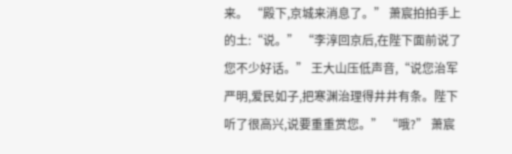来。 “殿下,京城来消息了。” 萧宸拍拍手上的土:“说。” “李淳回京后,在陛下面前说了您不少好话。” 王大山压低声音,“说您治军严明,爱民如子,把寒渊治理得井井有条。陛下听了很高兴,说要重重赏您。” “哦?” 萧宸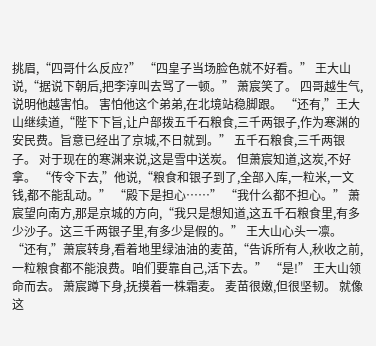挑眉,“四哥什么反应?” “四皇子当场脸色就不好看。” 王大山说,“据说下朝后,把李淳叫去骂了一顿。” 萧宸笑了。 四哥越生气,说明他越害怕。 害怕他这个弟弟,在北境站稳脚跟。 “还有,”王大山继续道,“陛下下旨,让户部拨五千石粮食,三千两银子,作为寒渊的安民费。旨意已经出了京城,不日就到。” 五千石粮食,三千两银子。 对于现在的寒渊来说,这是雪中送炭。 但萧宸知道,这炭,不好拿。 “传令下去,”他说,“粮食和银子到了,全部入库,一粒米,一文钱,都不能乱动。” “殿下是担心……” “我什么都不担心。” 萧宸望向南方,那是京城的方向,“我只是想知道,这五千石粮食里,有多少沙子。这三千两银子里,有多少是假的。” 王大山心头一凛。 “还有,”萧宸转身,看着地里绿油油的麦苗,“告诉所有人,秋收之前,一粒粮食都不能浪费。咱们要靠自己,活下去。” “是!” 王大山领命而去。 萧宸蹲下身,抚摸着一株霜麦。 麦苗很嫩,但很坚韧。 就像这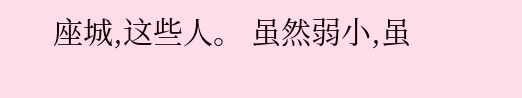座城,这些人。 虽然弱小,虽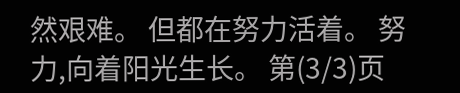然艰难。 但都在努力活着。 努力,向着阳光生长。 第(3/3)页